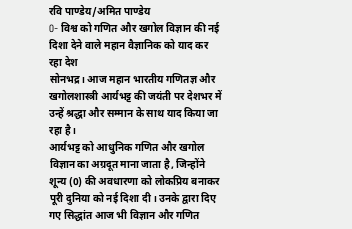रवि पाण्डेय/अमित पाण्डेय
O- विश्व को गणित और खगोल विज्ञान की नई दिशा देने वाले महान वैज्ञानिक को याद कर रहा देश
सोनभद्र। आज महान भारतीय गणितज्ञ और खगोलशास्त्री आर्यभट्ट की जयंती पर देशभर में उन्हें श्रद्धा और सम्मान के साथ याद किया जा रहा है।
आर्यभट्ट को आधुनिक गणित और खगोल विज्ञान का अग्रदूत माना जाता है, जिन्होंने शून्य (0) की अवधारणा को लोकप्रिय बनाकर पूरी दुनिया को नई दिशा दी। उनके द्वारा दिए गए सिद्धांत आज भी विज्ञान और गणित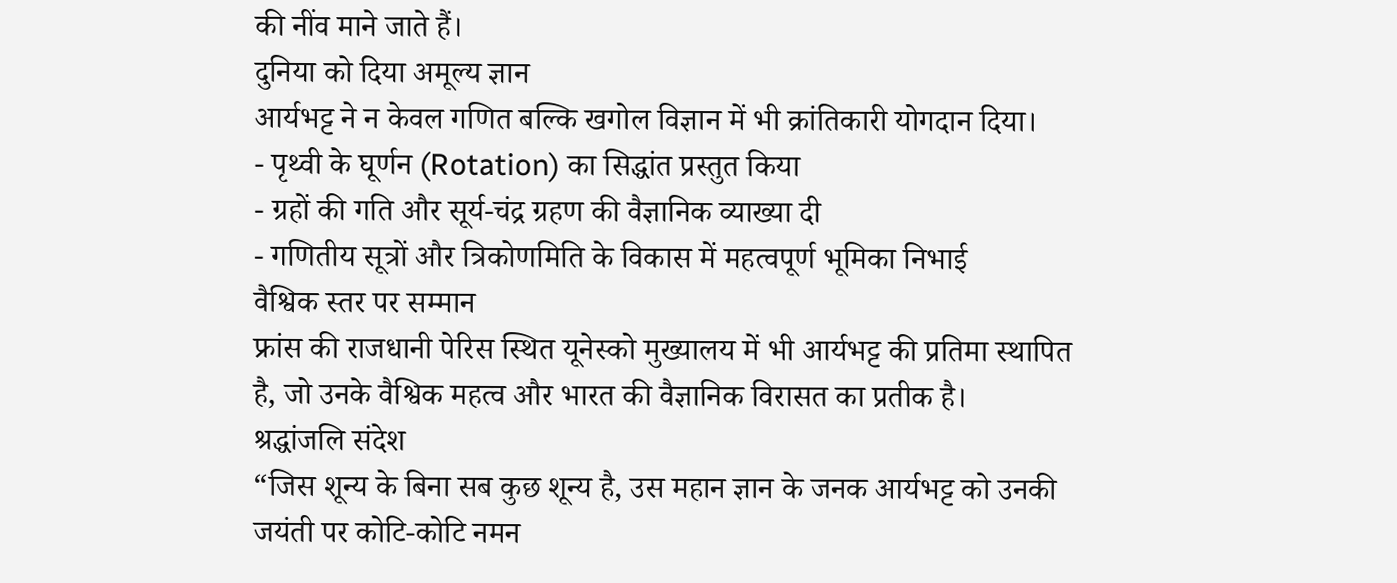की नींव माने जाते हैं।
दुनिया को दिया अमूल्य ज्ञान
आर्यभट्ट ने न केवल गणित बल्कि खगोल विज्ञान में भी क्रांतिकारी योगदान दिया।
- पृथ्वी के घूर्णन (Rotation) का सिद्धांत प्रस्तुत किया
- ग्रहों की गति और सूर्य-चंद्र ग्रहण की वैज्ञानिक व्याख्या दी
- गणितीय सूत्रों और त्रिकोणमिति के विकास में महत्वपूर्ण भूमिका निभाई
वैश्विक स्तर पर सम्मान
फ्रांस की राजधानी पेरिस स्थित यूनेस्को मुख्यालय में भी आर्यभट्ट की प्रतिमा स्थापित है, जो उनके वैश्विक महत्व और भारत की वैज्ञानिक विरासत का प्रतीक है।
श्रद्धांजलि संदेश
“जिस शून्य के बिना सब कुछ शून्य है, उस महान ज्ञान के जनक आर्यभट्ट को उनकी जयंती पर कोटि-कोटि नमन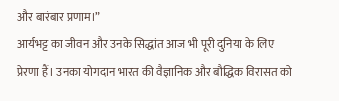और बारंबार प्रणाम।”
आर्यभट्ट का जीवन और उनके सिद्धांत आज भी पूरी दुनिया के लिए प्रेरणा हैं। उनका योगदान भारत की वैज्ञानिक और बौद्धिक विरासत को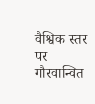वैश्विक स्तर पर गौरवान्वित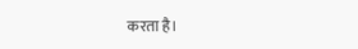करता है।